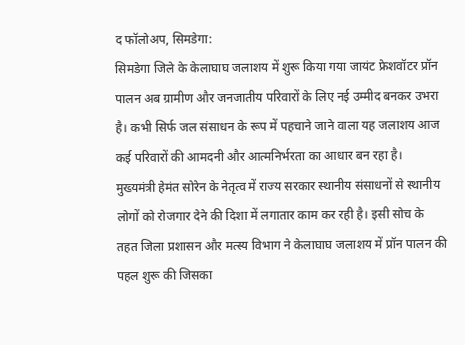द फॉलोअप, सिमडेगा:
सिमडेगा जिले के केलाघाघ जलाशय में शुरू किया गया जायंट फ्रेशवॉटर प्रॉन पालन अब ग्रामीण और जनजातीय परिवारों के लिए नई उम्मीद बनकर उभरा है। कभी सिर्फ जल संसाधन के रूप में पहचाने जाने वाला यह जलाशय आज कई परिवारों की आमदनी और आत्मनिर्भरता का आधार बन रहा है।
मुख्यमंत्री हेमंत सोरेन के नेतृत्व में राज्य सरकार स्थानीय संसाधनों से स्थानीय लोगों को रोजगार देने की दिशा में लगातार काम कर रही है। इसी सोच के तहत जिला प्रशासन और मत्स्य विभाग ने केलाघाघ जलाशय में प्रॉन पालन की पहल शुरू की जिसका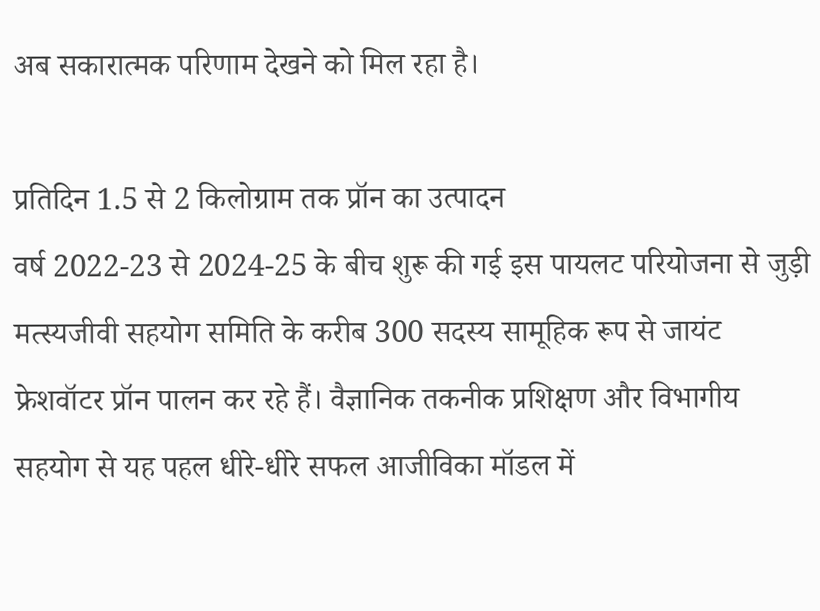अब सकारात्मक परिणाम देखने को मिल रहा है।

प्रतिदिन 1.5 से 2 किलोग्राम तक प्रॉन का उत्पादन
वर्ष 2022-23 से 2024-25 के बीच शुरू की गई इस पायलट परियोजना से जुड़ी मत्स्यजीवी सहयोग समिति के करीब 300 सदस्य सामूहिक रूप से जायंट फ्रेशवॉटर प्रॉन पालन कर रहे हैं। वैज्ञानिक तकनीक प्रशिक्षण और विभागीय सहयोग से यह पहल धीरे-धीरे सफल आजीविका मॉडल में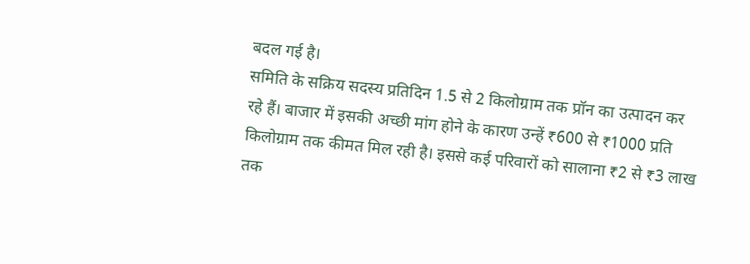बदल गई है।
समिति के सक्रिय सदस्य प्रतिदिन 1.5 से 2 किलोग्राम तक प्रॉन का उत्पादन कर रहे हैं। बाजार में इसकी अच्छी मांग होने के कारण उन्हें ₹600 से ₹1000 प्रति किलोग्राम तक कीमत मिल रही है। इससे कई परिवारों को सालाना ₹2 से ₹3 लाख तक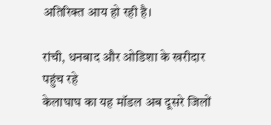अतिरिक्त आय हो रही है।

रांची, धनबाद और ओडिशा के खरीदार पहुंच रहे
केलाघाघ का यह मॉडल अब दूसरे जिलों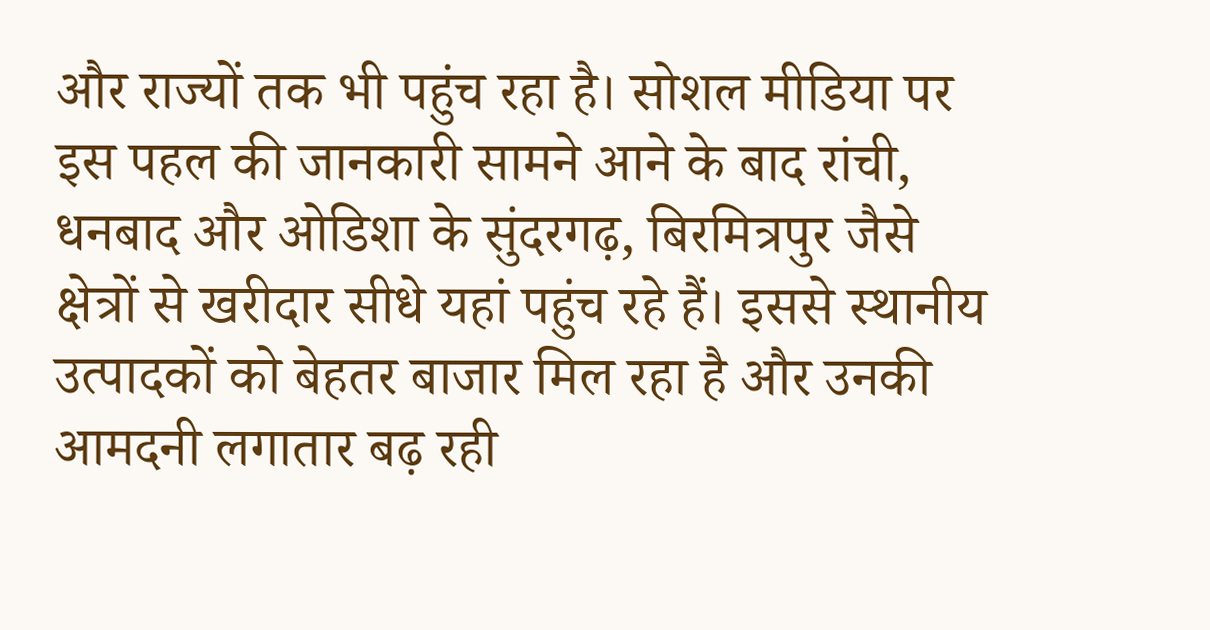और राज्यों तक भी पहुंच रहा है। सोशल मीडिया पर इस पहल की जानकारी सामने आने के बाद रांची, धनबाद और ओडिशा के सुंदरगढ़, बिरमित्रपुर जैसे क्षेत्रों से खरीदार सीधे यहां पहुंच रहे हैं। इससे स्थानीय उत्पादकों को बेहतर बाजार मिल रहा है और उनकी आमदनी लगातार बढ़ रही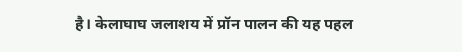है। केलाघाघ जलाशय में प्रॉन पालन की यह पहल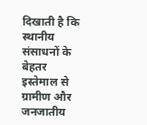दिखाती है कि स्थानीय संसाधनों के बेहतर इस्तेमाल से ग्रामीण और जनजातीय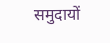समुदायों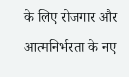के लिए रोजगार और आत्मनिर्भरता के नए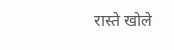रास्ते खोले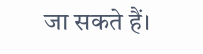जा सकते हैं।